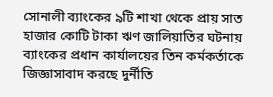সোনালী ব্যাংকের ৯টি শাখা থেকে প্রায় সাত হাজার কোটি টাকা ঋণ জালিয়াতির ঘটনায় ব্যাংকের প্রধান কার্যালয়ের তিন কর্মকর্তাকে জিজ্ঞাসাবাদ করছে দুর্নীতি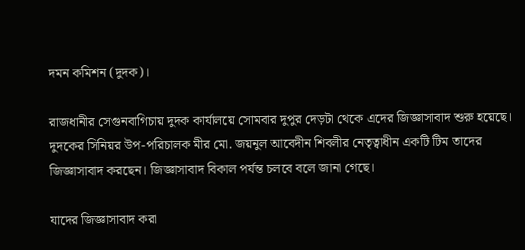দমন কমিশন (দুদক)।

রাজধানীর সেগুনবাগিচায় দুদক কার্যালয়ে সোমবার দুপুর দেড়টা থেকে এদের জিজ্ঞাসাবাদ শুরু হয়েছে। দুদকের সিনিয়র উপ-পরিচালক মীর মো. জয়নুল আবেদীন শিবলীর নেতৃত্বাধীন একটি টিম তাদের জিজ্ঞাসাবাদ করছেন। জিজ্ঞাসাবাদ বিকাল পর্যন্ত চলবে বলে জানা গেছে।

যাদের জিজ্ঞাসাবাদ করা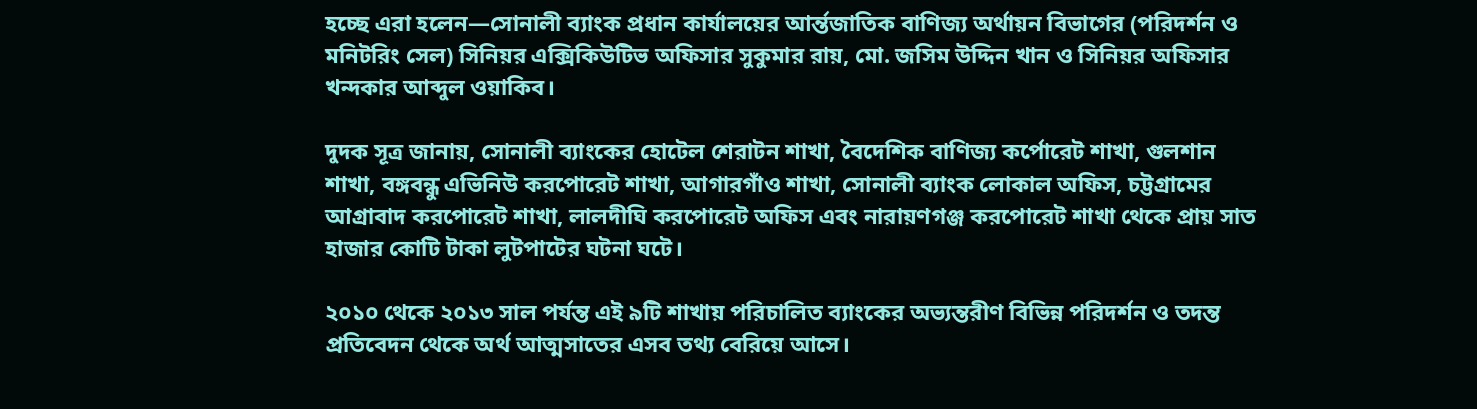হচ্ছে এরা হলেন—সোনালী ব্যাংক প্রধান কার্যালয়ের আর্ন্তজাতিক বাণিজ্য অর্থায়ন বিভাগের (পরিদর্শন ও মনিটরিং সেল) সিনিয়র এক্সিকিউটিভ অফিসার সুকুমার রায়, মো. জসিম উদ্দিন খান ও সিনিয়র অফিসার খন্দকার আব্দুল ওয়াকিব।

দুদক সূত্র জানায়, সোনালী ব্যাংকের হোটেল শেরাটন শাখা, বৈদেশিক বাণিজ্য কর্পোরেট শাখা, গুলশান শাখা, বঙ্গবন্ধু এভিনিউ করপোরেট শাখা, আগারগাঁও শাখা, সোনালী ব্যাংক লোকাল অফিস, চট্টগ্রামের আগ্রাবাদ করপোরেট শাখা, লালদীঘি করপোরেট অফিস এবং নারায়ণগঞ্জ করপোরেট শাখা থেকে প্রায় সাত হাজার কোটি টাকা লুটপাটের ঘটনা ঘটে।

২০১০ থেকে ২০১৩ সাল পর্যন্ত এই ৯টি শাখায় পরিচালিত ব্যাংকের অভ্যন্তরীণ বিভিন্ন পরিদর্শন ও তদন্ত প্রতিবেদন থেকে অর্থ আত্মসাতের এসব তথ্য বেরিয়ে আসে।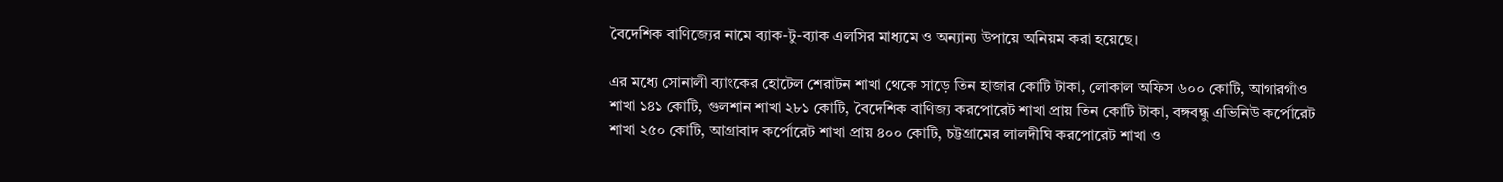বৈদেশিক বাণিজ্যের নামে ব্যাক-টু-ব্যাক এলসির মাধ্যমে ও অন্যান্য উপায়ে অনিয়ম করা হয়েছে।

এর মধ্যে সোনালী ব্যাংকের হোটেল শেরাটন শাখা থেকে সাড়ে তিন হাজার কোটি টাকা, লোকাল অফিস ৬০০ কোটি, আগারগাঁও শাখা ১৪১ কোটি, গুলশান শাখা ২৮১ কোটি, বৈদেশিক বাণিজ্য করপোরেট শাখা প্রায় তিন কোটি টাকা, বঙ্গবন্ধু এভিনিউ কর্পোরেট শাখা ২৫০ কোটি, আগ্রাবাদ কর্পোরেট শাখা প্রায় ৪০০ কোটি, চট্টগ্রামের লালদীঘি করপোরেট শাখা ও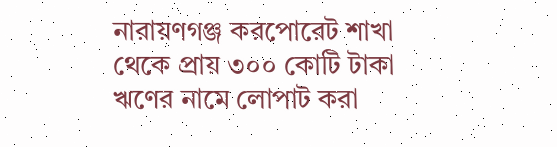নারায়ণগঞ্জ করপোরেট শাখা থেকে প্রায় ৩০০ কোটি টাকা ঋণের নামে লোপাট করা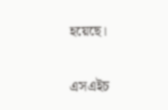হয়েছে।

এসএইচ